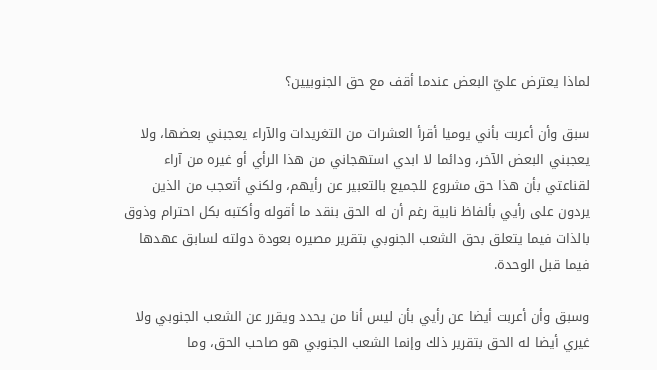لماذا يعترض عليّ البعض عندما أقف مع حق الجنوبيين؟

سبق وأن أعربت بأني يوميا أقرأ العشرات من التغريدات والآراء يعجبني بعضها، ولا يعجبني البعض الآخر، ودائما لا ابدي استهجاني من هذا الرأي أو غيره من آراء لقناعتي بأن هذا حق مشروع للجميع بالتعبير عن رأيهم، ولكني أتعجب من الذين يردون على رأيي بألفاظ نابية رغم أن له الحق بنقد ما أقوله وأكتبه بكل احترام وذوق بالذات فيما يتعلق بحق الشعب الجنوبي بتقرير مصيره بعودة دولته لسابق عهدها فيما قبل الوحدة.

وسبق وأن أعربت أيضا عن رأيي بأن ليس أنا من يحدد ويقرر عن الشعب الجنوبي ولا غيري أيضا له الحق بتقرير ذلك وإنما الشعب الجنوبي هو صاحب الحق، وما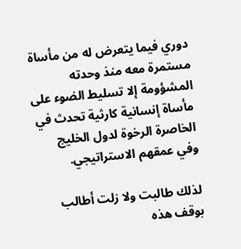دوري فيما يتعرض له من مأساة مستمرة معه منذ وحدته المشؤومة إلا تسليط الضوء على مأساة إنسانية كارثية تحدث في الخاصرة الرخوة لدول الخليج وفي عمقهم الاستراتيجي.

لذلك طالبت ولا زلت أطالب بوقف هذه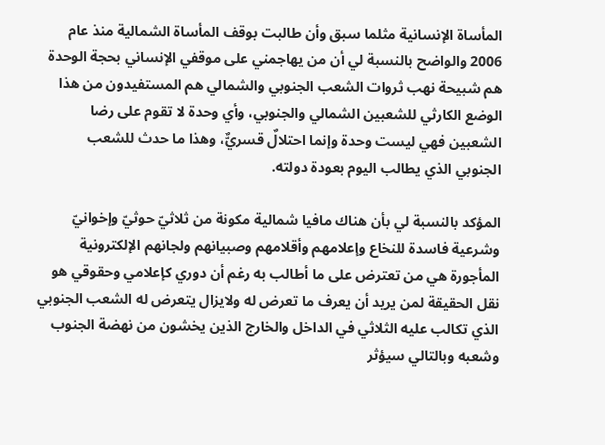المأساة الإنسانية مثلما سبق وأن طالبت بوقف المأساة الشمالية منذ عام 2006 والواضح بالنسبة لي أن من يهاجمني على موقفي الإنساني بحجة الوحدة هم شبيحة نهب ثروات الشعب الجنوبي والشمالي هم المستفيدون من هذا الوضع الكارثي للشعبين الشمالي والجنوبي، وأي وحدة لا تقوم على رضا الشعبين فهي ليست وحدة وإنما احتلالٌ قسريٌّ، وهذا ما حدث للشعب الجنوبي الذي يطالب اليوم بعودة دولته.

المؤكد بالنسبة لي بأن هناك مافيا شمالية مكونة من ثلاثيّ حوثيّ وإخوانيّ وشرعية فاسدة للنخاع وإعلامهم وأقلامهم وصبيانهم ولجانهم الإلكترونية المأجورة هي من تعترض على ما أطالب به رغم أن دوري كإعلامي وحقوقي هو نقل الحقيقة لمن يريد أن يعرف ما تعرض له ولايزال يتعرض له الشعب الجنوبي الذي تكالب عليه الثلاثي في الداخل والخارج الذين يخشون من نهضة الجنوب وشعبه وبالتالي سيؤثر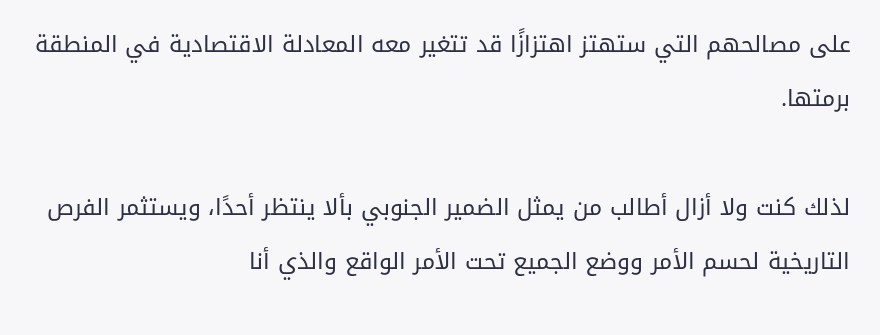على مصالحهم التي ستهتز اهتزازًا قد تتغير معه المعادلة الاقتصادية في المنطقة برمتها.

لذلك كنت ولا أزال أطالب من يمثل الضمير الجنوبي بألا ينتظر أحدًا، ويستثمر الفرص التاريخية لحسم الأمر ووضع الجميع تحت الأمر الواقع والذي أنا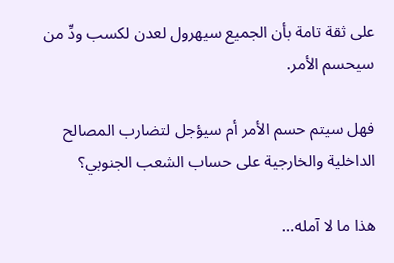على ثقة تامة بأن الجميع سيهرول لعدن لكسب ودِّ من سيحسم الأمر.

فهل سيتم حسم الأمر أم سيؤجل لتضارب المصالح الداخلية والخارجية على حساب الشعب الجنوبي؟

هذا ما لا آمله…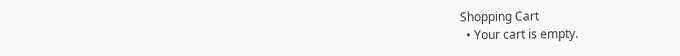Shopping Cart
  • Your cart is empty.